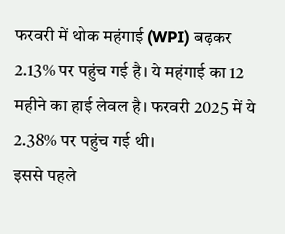फरवरी में थोक महंगाई (WPI) बढ़कर 2.13% पर पहुंच गई है। ये महंगाई का 12 महीने का हाई लेवल है। फरवरी 2025 में ये 2.38% पर पहुंच गई थी।
इससे पहले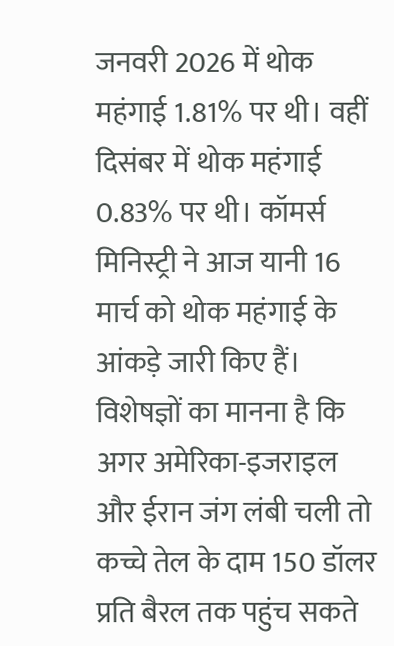जनवरी 2026 में थोक महंगाई 1.81% पर थी। वहीं दिसंबर में थोक महंगाई 0.83% पर थी। कॉमर्स मिनिस्ट्री ने आज यानी 16 मार्च को थोक महंगाई के आंकड़े जारी किए हैं।
विशेषज्ञों का मानना है कि अगर अमेरिका-इजराइल और ईरान जंग लंबी चली तो कच्चे तेल के दाम 150 डॉलर प्रति बैरल तक पहुंच सकते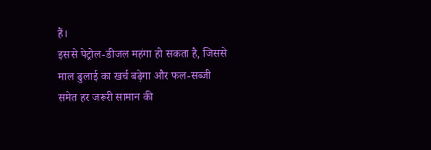हैं।
इससे पेट्रोल-डीजल महंगा हो सकता है, जिससे माल ढुलाई का खर्च बढ़ेगा और फल-सब्जी समेत हर जरूरी सामान की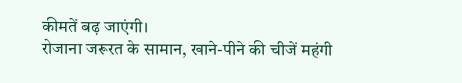कीमतें बढ़ जाएंगी।
रोजाना जरूरत के सामान, खाने-पीने की चीजें महंगी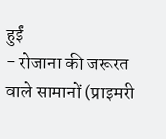हुईं
- रोजाना की जरूरत वाले सामानों (प्राइमरी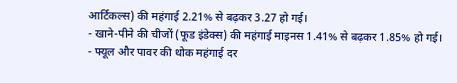आर्टिकल्स) की महंगाई 2.21% से बढ़कर 3.27 हो गई।
- खाने-पीने की चीजों (फूड इंडेक्स) की महंगाई माइनस 1.41% से बढ़कर 1.85% हो गई।
- फ्यूल और पावर की थोक महंगाई दर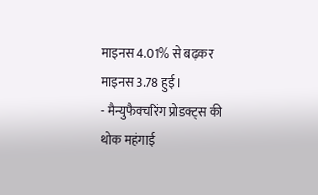माइनस 4.01% से बढ़कर माइनस 3.78 हुई।
- मैन्युफैक्चरिंग प्रोडक्ट्स की थोक महंगाई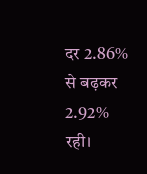दर 2.86% से बढ़कर 2.92% रही।